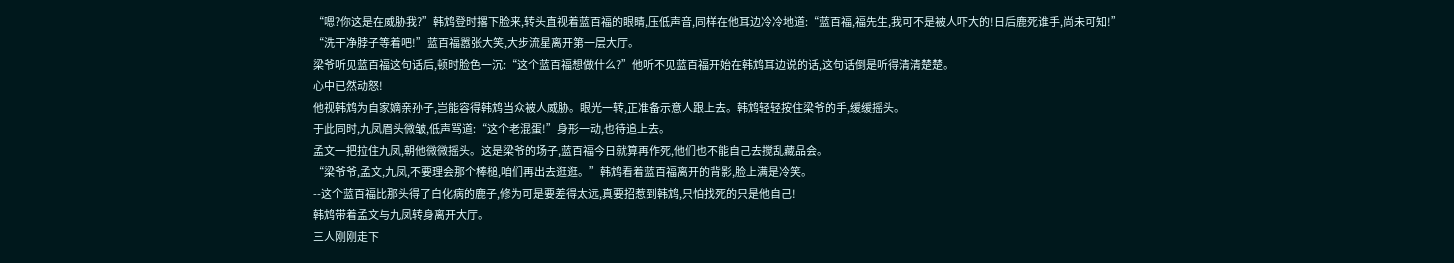“嗯?你这是在威胁我?”韩鸩登时撂下脸来,转头直视着蓝百福的眼睛,压低声音,同样在他耳边冷冷地道:“蓝百福,福先生,我可不是被人吓大的!日后鹿死谁手,尚未可知!”
“洗干净脖子等着吧!”蓝百福嚣张大笑,大步流星离开第一层大厅。
梁爷听见蓝百福这句话后,顿时脸色一沉:“这个蓝百福想做什么?”他听不见蓝百福开始在韩鸩耳边说的话,这句话倒是听得清清楚楚。
心中已然动怒!
他视韩鸩为自家嫡亲孙子,岂能容得韩鸩当众被人威胁。眼光一转,正准备示意人跟上去。韩鸩轻轻按住梁爷的手,缓缓摇头。
于此同时,九凤眉头微皱,低声骂道:“这个老混蛋!”身形一动,也待追上去。
孟文一把拉住九凤,朝他微微摇头。这是梁爷的场子,蓝百福今日就算再作死,他们也不能自己去搅乱藏品会。
“梁爷爷,孟文,九凤,不要理会那个棒槌,咱们再出去逛逛。”韩鸩看着蓝百福离开的背影,脸上满是冷笑。
--这个蓝百福比那头得了白化病的鹿子,修为可是要差得太远,真要招惹到韩鸩,只怕找死的只是他自己!
韩鸩带着孟文与九凤转身离开大厅。
三人刚刚走下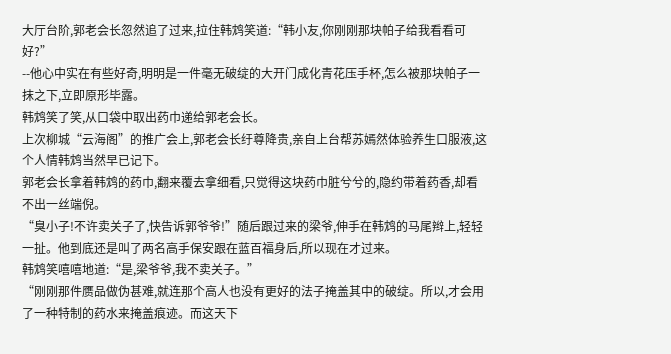大厅台阶,郭老会长忽然追了过来,拉住韩鸩笑道:“韩小友,你刚刚那块帕子给我看看可好?”
--他心中实在有些好奇,明明是一件毫无破绽的大开门成化青花压手杯,怎么被那块帕子一抹之下,立即原形毕露。
韩鸩笑了笑,从口袋中取出药巾递给郭老会长。
上次柳城“云海阁”的推广会上,郭老会长纡尊降贵,亲自上台帮苏嫣然体验养生口服液,这个人情韩鸩当然早已记下。
郭老会长拿着韩鸩的药巾,翻来覆去拿细看,只觉得这块药巾脏兮兮的,隐约带着药香,却看不出一丝端倪。
“臭小子!不许卖关子了,快告诉郭爷爷!”随后跟过来的梁爷,伸手在韩鸩的马尾辫上,轻轻一扯。他到底还是叫了两名高手保安跟在蓝百福身后,所以现在才过来。
韩鸩笑嘻嘻地道:“是,梁爷爷,我不卖关子。”
“刚刚那件赝品做伪甚难,就连那个高人也没有更好的法子掩盖其中的破绽。所以,才会用了一种特制的药水来掩盖痕迹。而这天下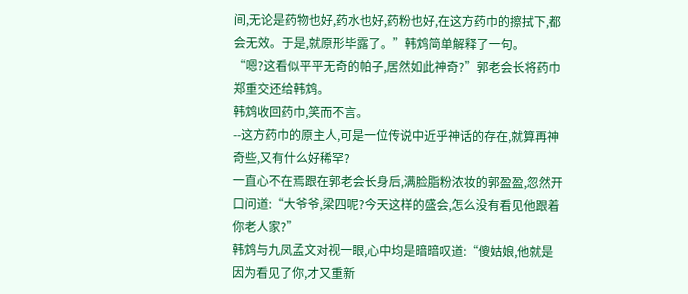间,无论是药物也好,药水也好,药粉也好,在这方药巾的擦拭下,都会无效。于是,就原形毕露了。”韩鸩简单解释了一句。
“嗯?这看似平平无奇的帕子,居然如此神奇?”郭老会长将药巾郑重交还给韩鸩。
韩鸩收回药巾,笑而不言。
--这方药巾的原主人,可是一位传说中近乎神话的存在,就算再神奇些,又有什么好稀罕?
一直心不在焉跟在郭老会长身后,满脸脂粉浓妆的郭盈盈,忽然开口问道:“大爷爷,梁四呢?今天这样的盛会,怎么没有看见他跟着你老人家?”
韩鸩与九凤孟文对视一眼,心中均是暗暗叹道:“傻姑娘,他就是因为看见了你,才又重新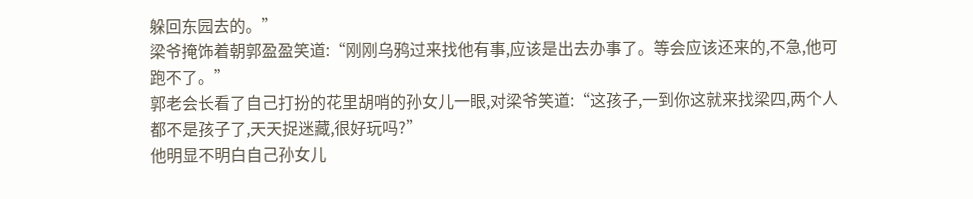躲回东园去的。”
梁爷掩饰着朝郭盈盈笑道:“刚刚乌鸦过来找他有事,应该是出去办事了。等会应该还来的,不急,他可跑不了。”
郭老会长看了自己打扮的花里胡哨的孙女儿一眼,对梁爷笑道:“这孩子,一到你这就来找梁四,两个人都不是孩子了,天天捉迷藏,很好玩吗?”
他明显不明白自己孙女儿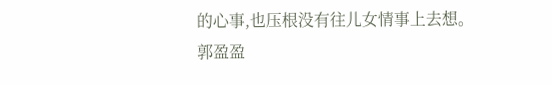的心事,也压根没有往儿女情事上去想。
郭盈盈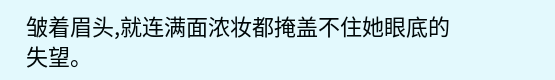皱着眉头,就连满面浓妆都掩盖不住她眼底的失望。